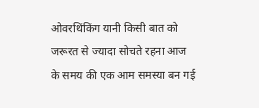ओवरथिंकिंग यानी किसी बात को जरूरत से ज्यादा सोचते रहना आज के समय की एक आम समस्या बन गई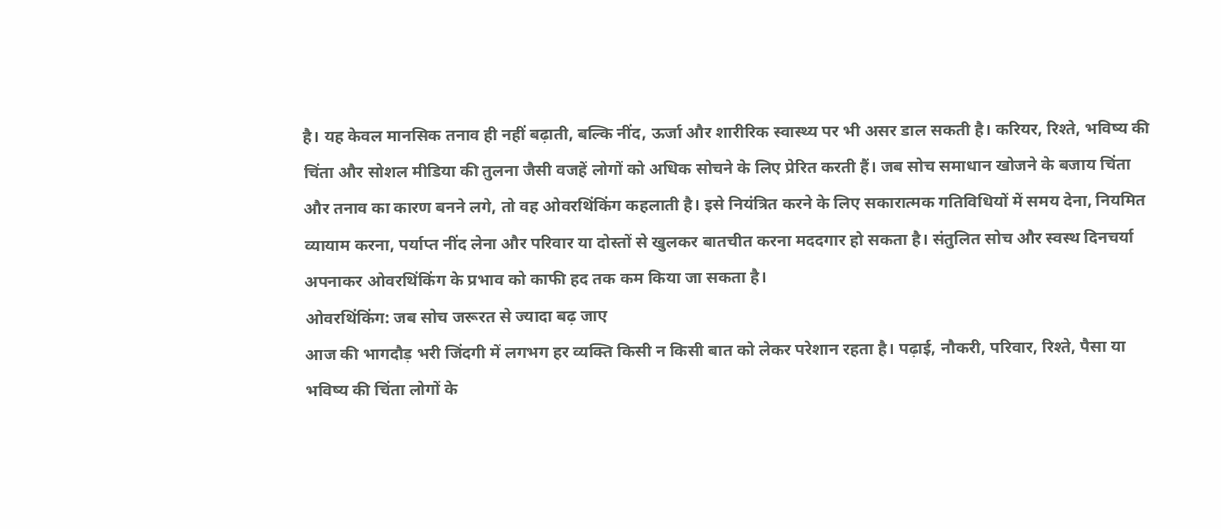है। यह केवल मानसिक तनाव ही नहीं बढ़ाती, बल्कि नींद, ऊर्जा और शारीरिक स्वास्थ्य पर भी असर डाल सकती है। करियर, रिश्ते, भविष्य की चिंता और सोशल मीडिया की तुलना जैसी वजहें लोगों को अधिक सोचने के लिए प्रेरित करती हैं। जब सोच समाधान खोजने के बजाय चिंता और तनाव का कारण बनने लगे, तो वह ओवरथिंकिंग कहलाती है। इसे नियंत्रित करने के लिए सकारात्मक गतिविधियों में समय देना, नियमित व्यायाम करना, पर्याप्त नींद लेना और परिवार या दोस्तों से खुलकर बातचीत करना मददगार हो सकता है। संतुलित सोच और स्वस्थ दिनचर्या अपनाकर ओवरथिंकिंग के प्रभाव को काफी हद तक कम किया जा सकता है।
ओवरथिंकिंग: जब सोच जरूरत से ज्यादा बढ़ जाए
आज की भागदौड़ भरी जिंदगी में लगभग हर व्यक्ति किसी न किसी बात को लेकर परेशान रहता है। पढ़ाई, नौकरी, परिवार, रिश्ते, पैसा या भविष्य की चिंता लोगों के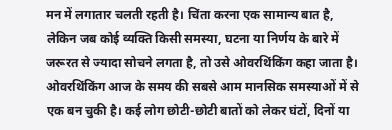मन में लगातार चलती रहती है। चिंता करना एक सामान्य बात है, लेकिन जब कोई व्यक्ति किसी समस्या, घटना या निर्णय के बारे में जरूरत से ज्यादा सोचने लगता है, तो उसे ओवरथिंकिंग कहा जाता है।
ओवरथिंकिंग आज के समय की सबसे आम मानसिक समस्याओं में से एक बन चुकी है। कई लोग छोटी-छोटी बातों को लेकर घंटों, दिनों या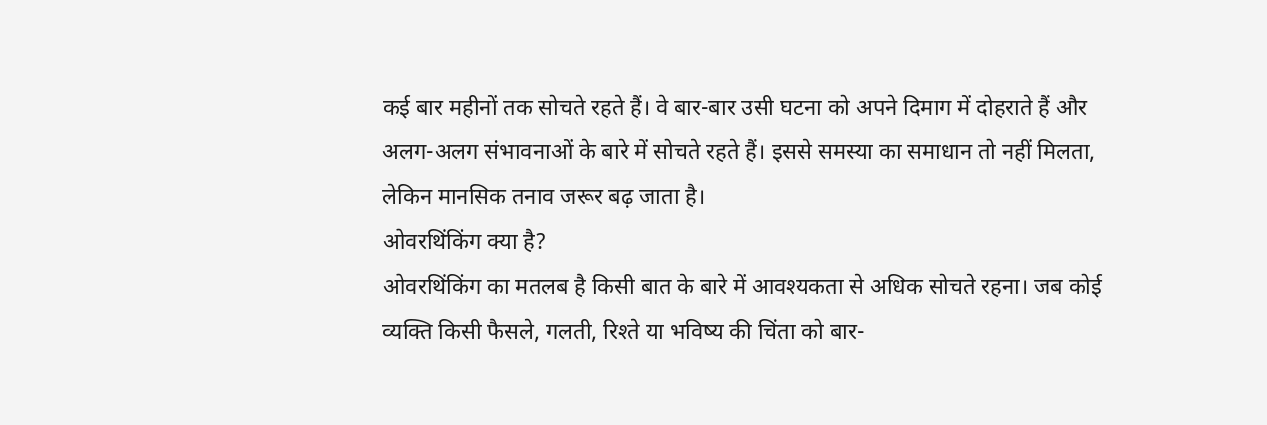कई बार महीनों तक सोचते रहते हैं। वे बार-बार उसी घटना को अपने दिमाग में दोहराते हैं और अलग-अलग संभावनाओं के बारे में सोचते रहते हैं। इससे समस्या का समाधान तो नहीं मिलता, लेकिन मानसिक तनाव जरूर बढ़ जाता है।
ओवरथिंकिंग क्या है?
ओवरथिंकिंग का मतलब है किसी बात के बारे में आवश्यकता से अधिक सोचते रहना। जब कोई व्यक्ति किसी फैसले, गलती, रिश्ते या भविष्य की चिंता को बार-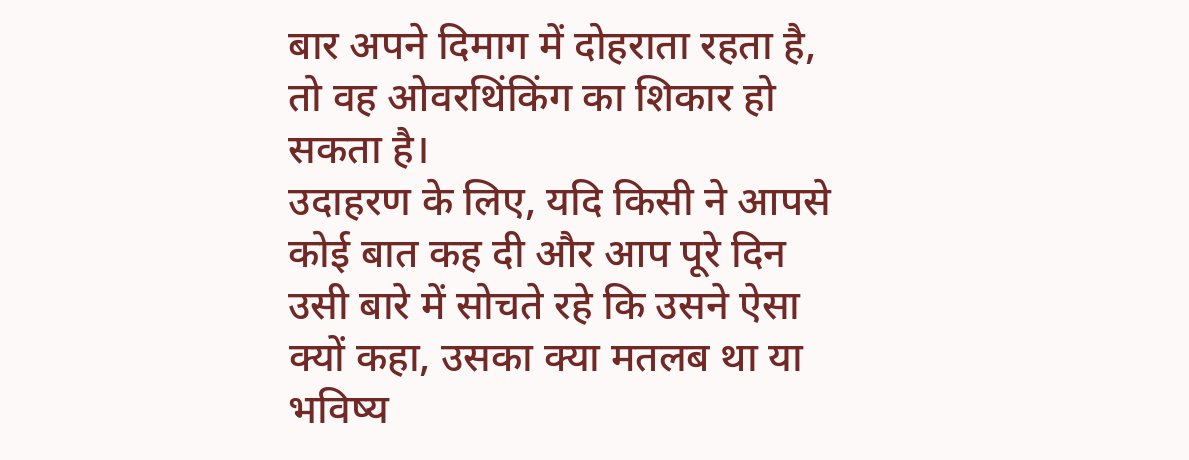बार अपने दिमाग में दोहराता रहता है, तो वह ओवरथिंकिंग का शिकार हो सकता है।
उदाहरण के लिए, यदि किसी ने आपसे कोई बात कह दी और आप पूरे दिन उसी बारे में सोचते रहे कि उसने ऐसा क्यों कहा, उसका क्या मतलब था या भविष्य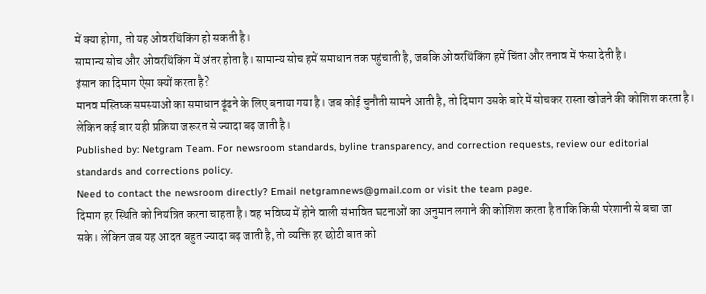में क्या होगा, तो यह ओवरथिंकिंग हो सकती है।
सामान्य सोच और ओवरथिंकिंग में अंतर होता है। सामान्य सोच हमें समाधान तक पहुंचाती है, जबकि ओवरथिंकिंग हमें चिंता और तनाव में फंसा देती है।
इंसान का दिमाग ऐसा क्यों करता है?
मानव मस्तिष्क समस्याओं का समाधान ढूंढने के लिए बनाया गया है। जब कोई चुनौती सामने आती है, तो दिमाग उसके बारे में सोचकर रास्ता खोजने की कोशिश करता है। लेकिन कई बार यही प्रक्रिया जरूरत से ज्यादा बढ़ जाती है।
Published by: Netgram Team. For newsroom standards, byline transparency, and correction requests, review our editorial standards and corrections policy.
Need to contact the newsroom directly? Email netgramnews@gmail.com or visit the team page.
दिमाग हर स्थिति को नियंत्रित करना चाहता है। वह भविष्य में होने वाली संभावित घटनाओं का अनुमान लगाने की कोशिश करता है ताकि किसी परेशानी से बचा जा सके। लेकिन जब यह आदत बहुत ज्यादा बढ़ जाती है, तो व्यक्ति हर छोटी बात को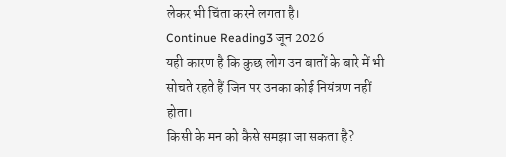लेकर भी चिंता करने लगता है।
Continue Reading3 जून 2026
यही कारण है कि कुछ लोग उन बातों के बारे में भी सोचते रहते हैं जिन पर उनका कोई नियंत्रण नहीं होता।
किसी के मन को कैसे समझा जा सकता है?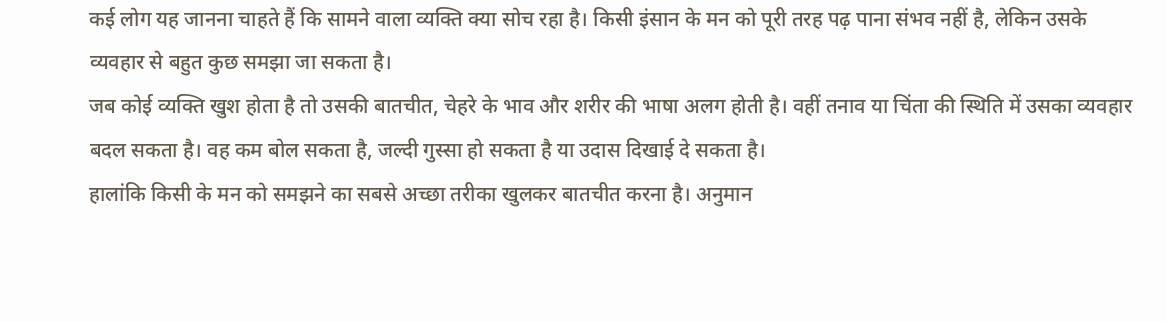कई लोग यह जानना चाहते हैं कि सामने वाला व्यक्ति क्या सोच रहा है। किसी इंसान के मन को पूरी तरह पढ़ पाना संभव नहीं है, लेकिन उसके व्यवहार से बहुत कुछ समझा जा सकता है।
जब कोई व्यक्ति खुश होता है तो उसकी बातचीत, चेहरे के भाव और शरीर की भाषा अलग होती है। वहीं तनाव या चिंता की स्थिति में उसका व्यवहार बदल सकता है। वह कम बोल सकता है, जल्दी गुस्सा हो सकता है या उदास दिखाई दे सकता है।
हालांकि किसी के मन को समझने का सबसे अच्छा तरीका खुलकर बातचीत करना है। अनुमान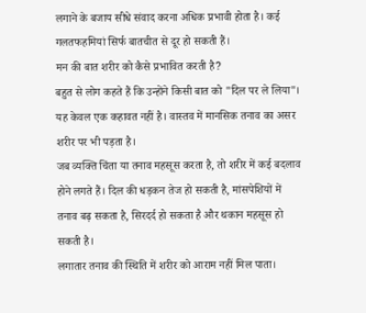लगाने के बजाय सीधे संवाद करना अधिक प्रभावी होता है। कई गलतफहमियां सिर्फ बातचीत से दूर हो सकती हैं।
मन की बात शरीर को कैसे प्रभावित करती है?
बहुत से लोग कहते हैं कि उन्होंने किसी बात को "दिल पर ले लिया"। यह केवल एक कहावत नहीं है। वास्तव में मानसिक तनाव का असर शरीर पर भी पड़ता है।
जब व्यक्ति चिंता या तनाव महसूस करता है, तो शरीर में कई बदलाव होने लगते हैं। दिल की धड़कन तेज हो सकती है, मांसपेशियों में तनाव बढ़ सकता है, सिरदर्द हो सकता है और थकान महसूस हो सकती है।
लगातार तनाव की स्थिति में शरीर को आराम नहीं मिल पाता।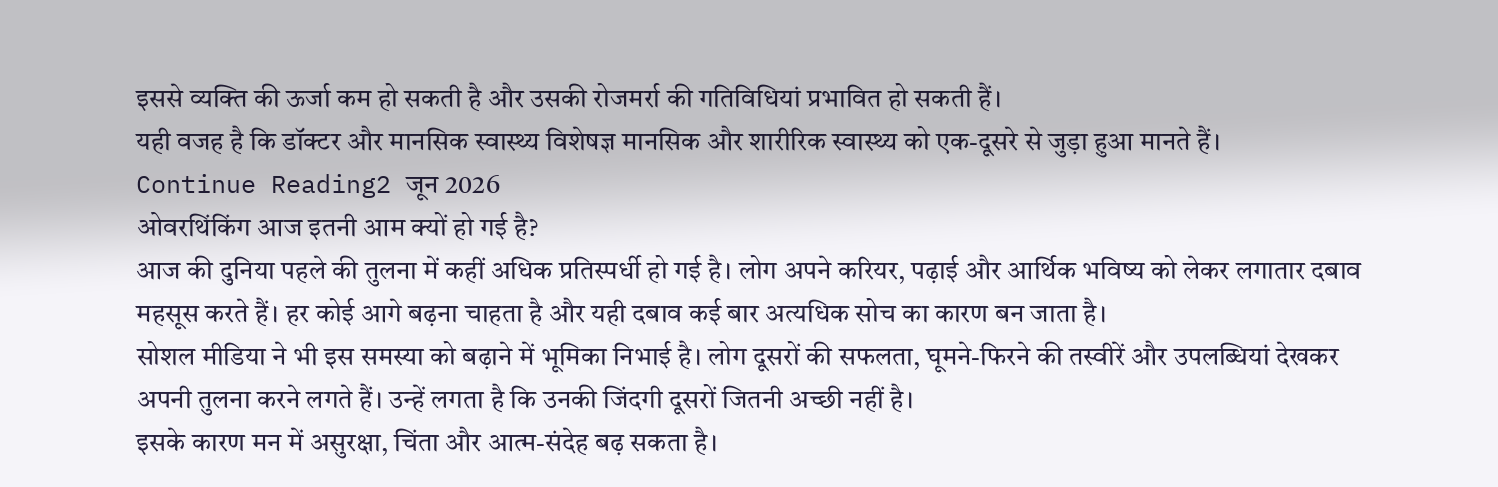इससे व्यक्ति की ऊर्जा कम हो सकती है और उसकी रोजमर्रा की गतिविधियां प्रभावित हो सकती हैं।
यही वजह है कि डॉक्टर और मानसिक स्वास्थ्य विशेषज्ञ मानसिक और शारीरिक स्वास्थ्य को एक-दूसरे से जुड़ा हुआ मानते हैं।
Continue Reading2 जून 2026
ओवरथिंकिंग आज इतनी आम क्यों हो गई है?
आज की दुनिया पहले की तुलना में कहीं अधिक प्रतिस्पर्धी हो गई है। लोग अपने करियर, पढ़ाई और आर्थिक भविष्य को लेकर लगातार दबाव महसूस करते हैं। हर कोई आगे बढ़ना चाहता है और यही दबाव कई बार अत्यधिक सोच का कारण बन जाता है।
सोशल मीडिया ने भी इस समस्या को बढ़ाने में भूमिका निभाई है। लोग दूसरों की सफलता, घूमने-फिरने की तस्वीरें और उपलब्धियां देखकर अपनी तुलना करने लगते हैं। उन्हें लगता है कि उनकी जिंदगी दूसरों जितनी अच्छी नहीं है।
इसके कारण मन में असुरक्षा, चिंता और आत्म-संदेह बढ़ सकता है।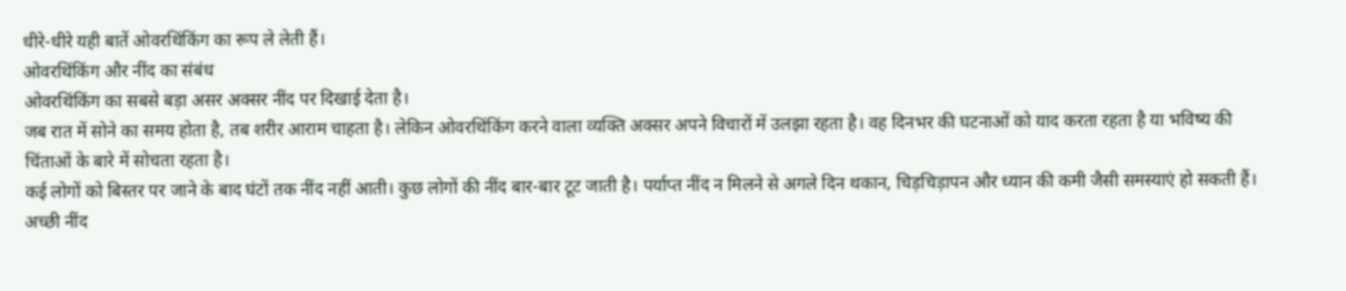धीरे-धीरे यही बातें ओवरथिंकिंग का रूप ले लेती हैं।
ओवरथिंकिंग और नींद का संबंध
ओवरथिंकिंग का सबसे बड़ा असर अक्सर नींद पर दिखाई देता है।
जब रात में सोने का समय होता है, तब शरीर आराम चाहता है। लेकिन ओवरथिंकिंग करने वाला व्यक्ति अक्सर अपने विचारों में उलझा रहता है। वह दिनभर की घटनाओं को याद करता रहता है या भविष्य की चिंताओं के बारे में सोचता रहता है।
कई लोगों को बिस्तर पर जाने के बाद घंटों तक नींद नहीं आती। कुछ लोगों की नींद बार-बार टूट जाती है। पर्याप्त नींद न मिलने से अगले दिन थकान, चिड़चिड़ापन और ध्यान की कमी जैसी समस्याएं हो सकती हैं।
अच्छी नींद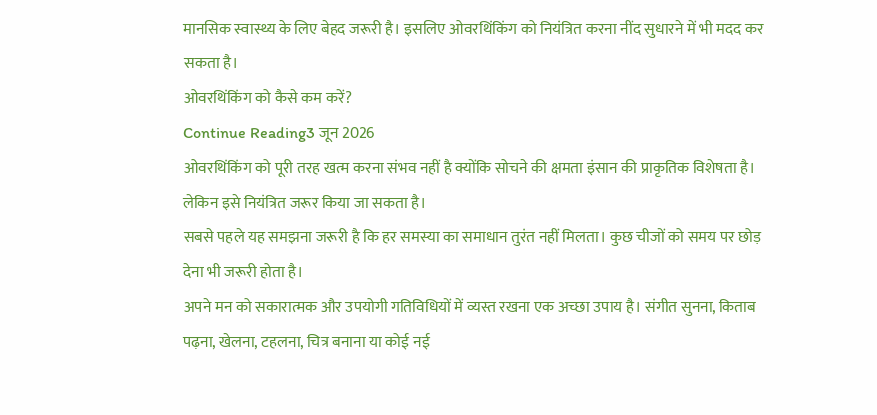मानसिक स्वास्थ्य के लिए बेहद जरूरी है। इसलिए ओवरथिंकिंग को नियंत्रित करना नींद सुधारने में भी मदद कर सकता है।
ओवरथिंकिंग को कैसे कम करें?
Continue Reading3 जून 2026
ओवरथिंकिंग को पूरी तरह खत्म करना संभव नहीं है क्योंकि सोचने की क्षमता इंसान की प्राकृतिक विशेषता है। लेकिन इसे नियंत्रित जरूर किया जा सकता है।
सबसे पहले यह समझना जरूरी है कि हर समस्या का समाधान तुरंत नहीं मिलता। कुछ चीजों को समय पर छोड़ देना भी जरूरी होता है।
अपने मन को सकारात्मक और उपयोगी गतिविधियों में व्यस्त रखना एक अच्छा उपाय है। संगीत सुनना, किताब पढ़ना, खेलना, टहलना, चित्र बनाना या कोई नई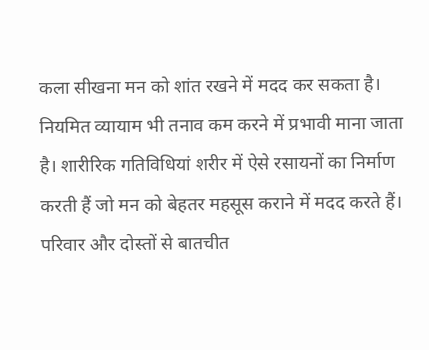कला सीखना मन को शांत रखने में मदद कर सकता है।
नियमित व्यायाम भी तनाव कम करने में प्रभावी माना जाता है। शारीरिक गतिविधियां शरीर में ऐसे रसायनों का निर्माण करती हैं जो मन को बेहतर महसूस कराने में मदद करते हैं।
परिवार और दोस्तों से बातचीत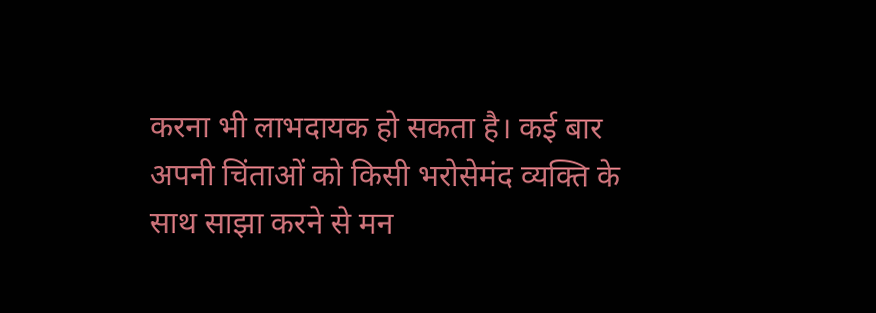करना भी लाभदायक हो सकता है। कई बार अपनी चिंताओं को किसी भरोसेमंद व्यक्ति के साथ साझा करने से मन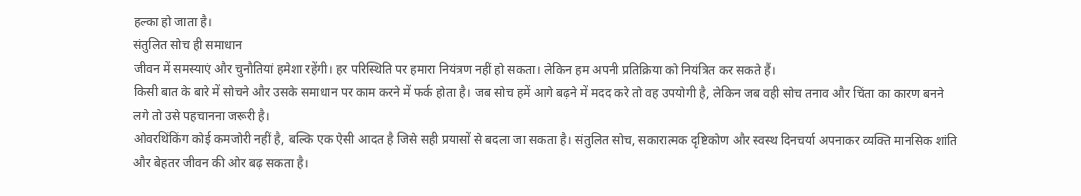हल्का हो जाता है।
संतुलित सोच ही समाधान
जीवन में समस्याएं और चुनौतियां हमेशा रहेंगी। हर परिस्थिति पर हमारा नियंत्रण नहीं हो सकता। लेकिन हम अपनी प्रतिक्रिया को नियंत्रित कर सकते हैं।
किसी बात के बारे में सोचने और उसके समाधान पर काम करने में फर्क होता है। जब सोच हमें आगे बढ़ने में मदद करे तो वह उपयोगी है, लेकिन जब वही सोच तनाव और चिंता का कारण बनने लगे तो उसे पहचानना जरूरी है।
ओवरथिंकिंग कोई कमजोरी नहीं है, बल्कि एक ऐसी आदत है जिसे सही प्रयासों से बदला जा सकता है। संतुलित सोच, सकारात्मक दृष्टिकोण और स्वस्थ दिनचर्या अपनाकर व्यक्ति मानसिक शांति और बेहतर जीवन की ओर बढ़ सकता है।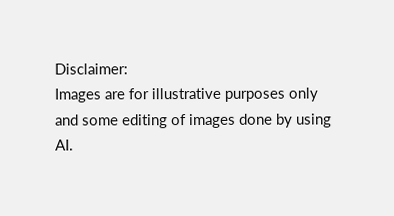Disclaimer:
Images are for illustrative purposes only and some editing of images done by using AI.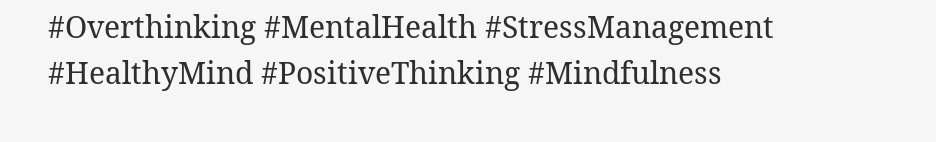#Overthinking #MentalHealth #StressManagement #HealthyMind #PositiveThinking #Mindfulness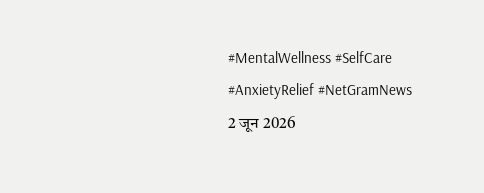#MentalWellness #SelfCare #AnxietyRelief #NetGramNews
2 जून 2026